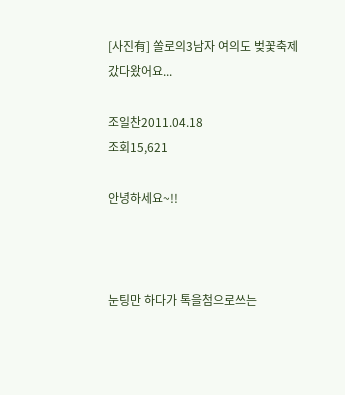[사진有] 쏠로의3남자 여의도 벚꽃축제갔다왔어요...

조일찬2011.04.18
조회15,621

안녕하세요~!!



눈팅만 하다가 톡을첨으로쓰는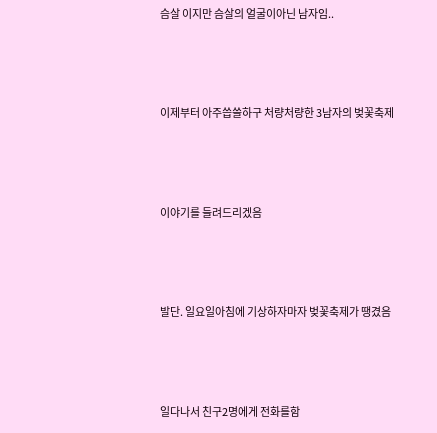슴살 이지만 슴살의 얼굴이아닌 남자임..



이제부터 아주씁쓸하구 처량처량한 3남자의 벚꽃축제



이야기를 들려드리겠음



발단. 일요일아침에 기상하자마자 벚꽃축제가 땡겼음



일다나서 친구2명에게 전화를함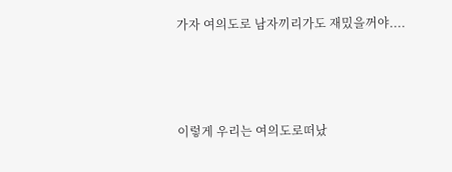가자 여의도로 남자끼리가도 재밌을꺼야....



이렇게 우리는 여의도로떠났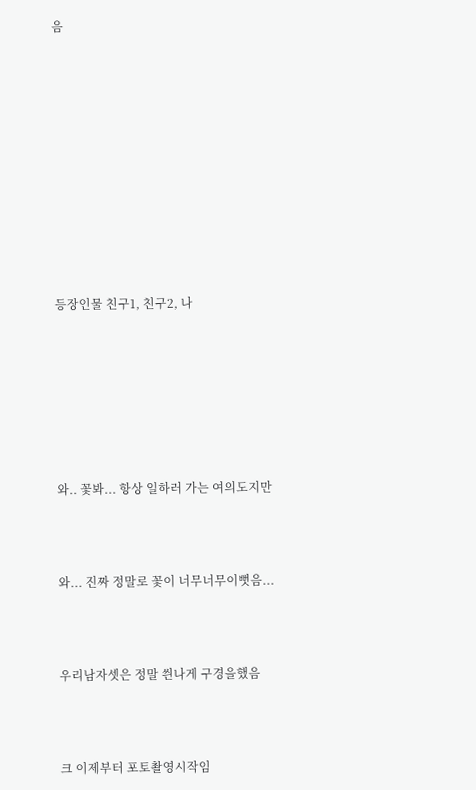음











등장인물 친구1, 친구2, 나







와.. 꽃봐... 항상 일하러 가는 여의도지만



와... 진짜 정말로 꽃이 너무너무이뻣음...



우리남자셋은 정말 씐나게 구경을했음



크 이제부터 포토촬영시작임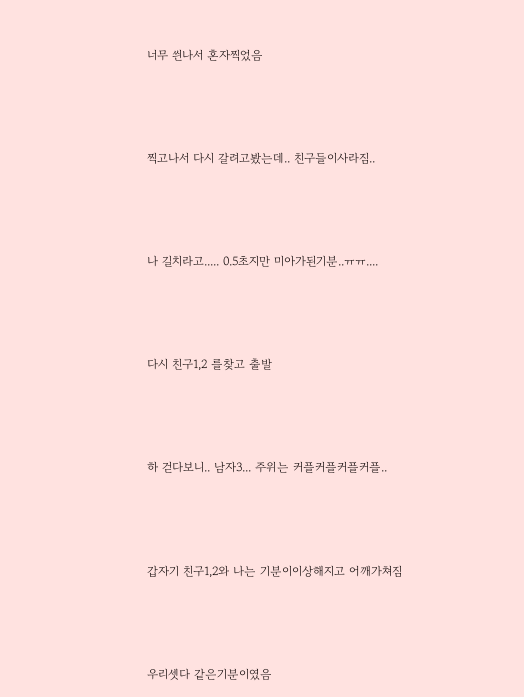너무 씐나서 혼자찍었음



찍고나서 다시 갈려고봤는데.. 친구들이사라짐..



나 길치라고..... 0.5초지만 미아가된기분..ㅠㅠ....



다시 친구1,2 를찾고 출발



하 걷다보니.. 남자3... 주위는 커플커플커플커플..



갑자기 친구1,2와 나는 기분이이상해지고 어깨가쳐짐



우리셋다 같은기분이였음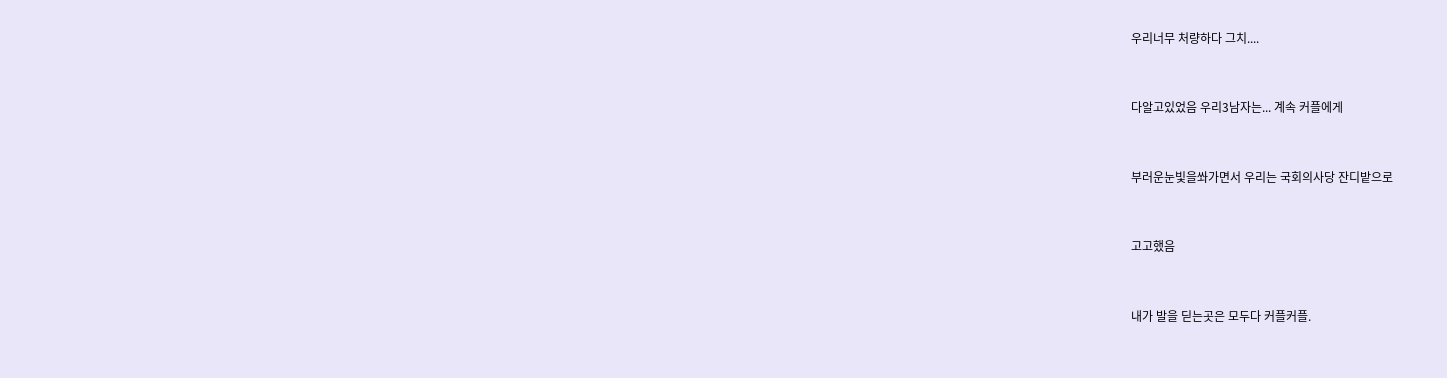우리너무 처량하다 그치....



다알고있었음 우리3남자는... 계속 커플에게



부러운눈빛을쏴가면서 우리는 국회의사당 잔디밭으로



고고했음



내가 발을 딛는곳은 모두다 커플커플.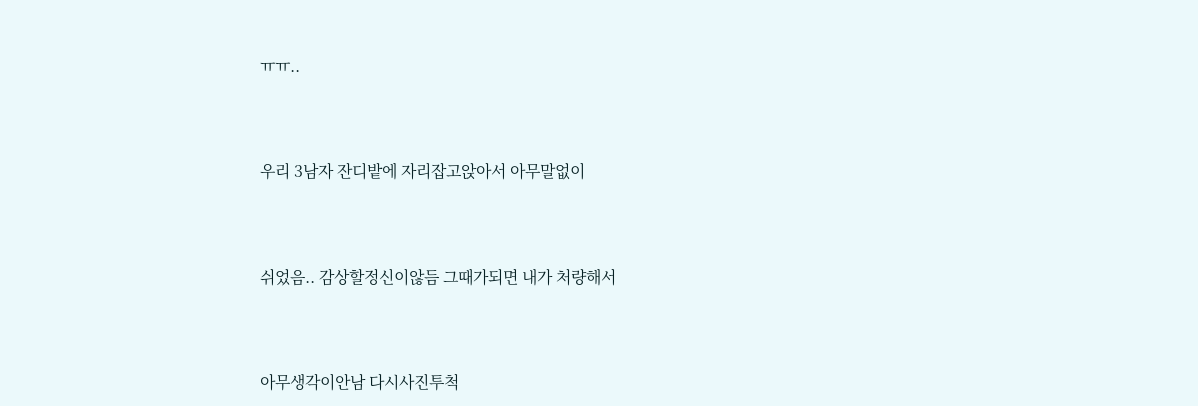ㅠㅠ..



우리 3남자 잔디밭에 자리잡고앉아서 아무말없이



쉬었음.. 감상할정신이않듬 그때가되면 내가 처량해서



아무생각이안남 다시사진투척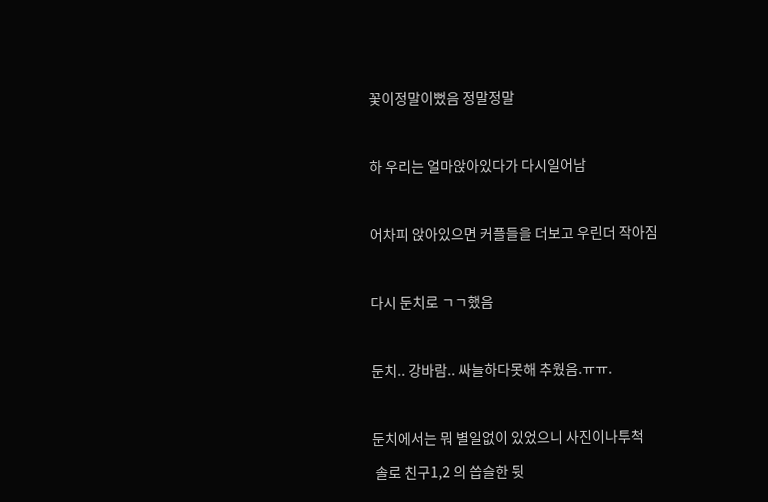꽃이정말이뻤음 정말정말



하 우리는 얼마앉아있다가 다시일어남



어차피 앉아있으면 커플들을 더보고 우린더 작아짐



다시 둔치로 ㄱㄱ했음



둔치.. 강바람.. 싸늘하다못해 추웠음.ㅠㅠ.



둔치에서는 뭐 별일없이 있었으니 사진이나투척

 솔로 친구1,2 의 씁슬한 뒷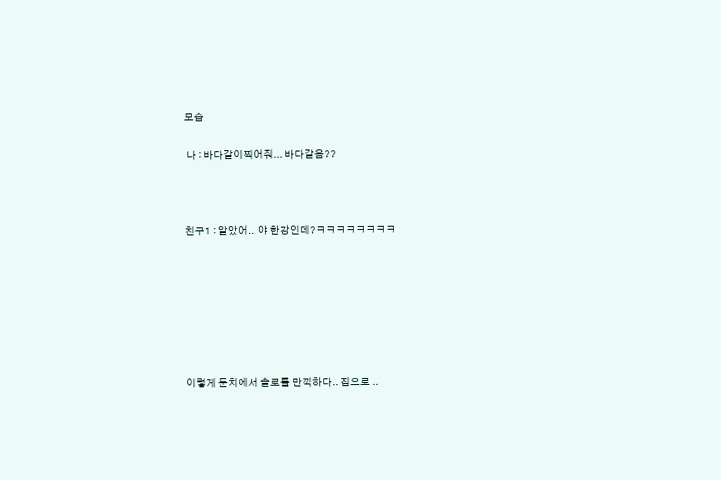모습

 나 : 바다같이찍어줘... 바다같음??



친구1 : 알았어..  야 한강인데?ㅋㅋㅋㅋㅋㅋㅋㅋ







이렇게 둔치에서 솔로를 만끽하다.. 집으로 ..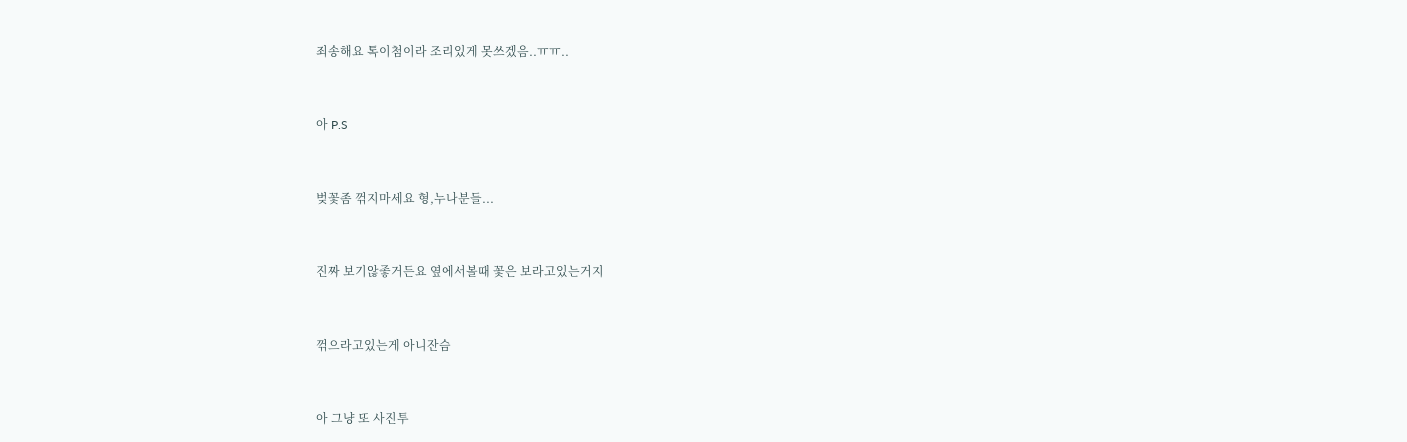죄송해요 톡이첨이라 조리있게 못쓰겠음..ㅠㅠ..



아 P.S



벚꽃좀 꺾지마세요 형,누나분들...



진짜 보기않좋거든요 옆에서볼때 꽃은 보라고있는거지



꺾으라고있는게 아니잔슴



아 그냥 또 사진투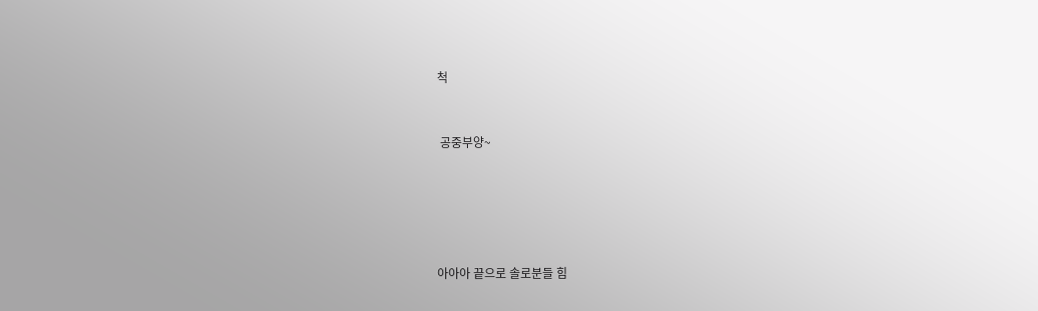척



 공중부양~







아아아 끝으로 솔로분들 힘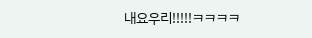내요우리!!!!!ㅋㅋㅋㅋ